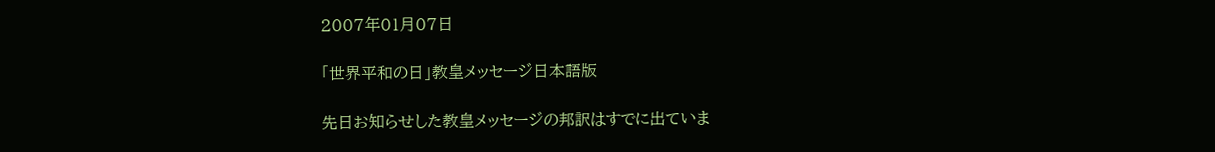2007年01月07日

「世界平和の日」教皇メッセージ日本語版

先日お知らせした教皇メッセージの邦訳はすでに出ていま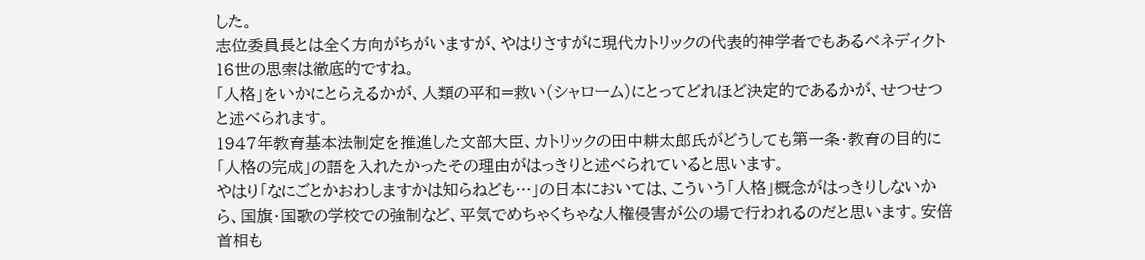した。
志位委員長とは全く方向がちがいますが、やはりさすがに現代カトリックの代表的神学者でもあるベネディクト16世の思索は徹底的ですね。
「人格」をいかにとらえるかが、人類の平和=救い(シャローム)にとってどれほど決定的であるかが、せつせつと述べられます。
1947年教育基本法制定を推進した文部大臣、カトリックの田中耕太郎氏がどうしても第一条・教育の目的に「人格の完成」の語を入れたかったその理由がはっきりと述べられていると思います。
やはり「なにごとかおわしますかは知らねども…」の日本においては、こういう「人格」概念がはっきりしないから、国旗・国歌の学校での強制など、平気でめちゃくちゃな人権侵害が公の場で行われるのだと思います。安倍首相も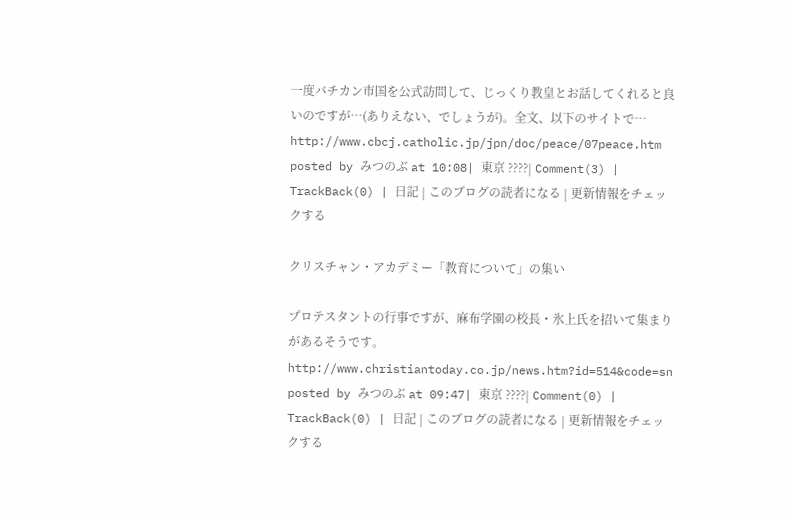一度バチカン市国を公式訪問して、じっくり教皇とお話してくれると良いのですが…(ありえない、でしょうが)。全文、以下のサイトで…
http://www.cbcj.catholic.jp/jpn/doc/peace/07peace.htm
posted by みつのぶ at 10:08| 東京 ????| Comment(3) | TrackBack(0) | 日記 | このブログの読者になる | 更新情報をチェックする

クリスチャン・アカデミー「教育について」の集い

プロテスタントの行事ですが、麻布学園の校長・氷上氏を招いて集まりがあるそうです。
http://www.christiantoday.co.jp/news.htm?id=514&code=sn
posted by みつのぶ at 09:47| 東京 ????| Comment(0) | TrackBack(0) | 日記 | このブログの読者になる | 更新情報をチェックする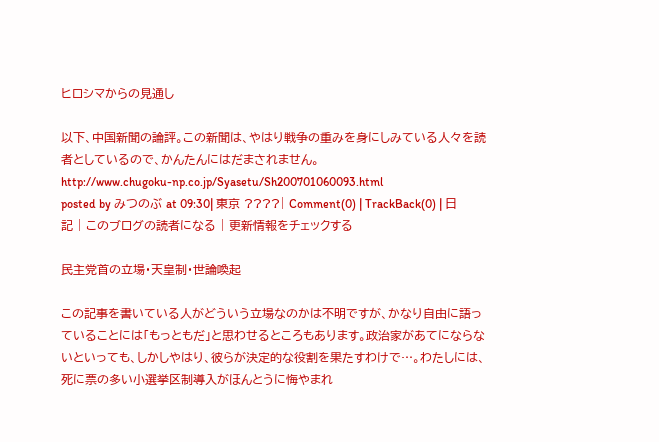ヒロシマからの見通し

以下、中国新聞の論評。この新聞は、やはり戦争の重みを身にしみている人々を読者としているので、かんたんにはだまされません。
http://www.chugoku-np.co.jp/Syasetu/Sh200701060093.html
posted by みつのぶ at 09:30| 東京 ????| Comment(0) | TrackBack(0) | 日記 | このブログの読者になる | 更新情報をチェックする

民主党首の立場・天皇制・世論喚起

この記事を書いている人がどういう立場なのかは不明ですが、かなり自由に語っていることには「もっともだ」と思わせるところもあります。政治家があてにならないといっても、しかしやはり、彼らが決定的な役割を果たすわけで…。わたしには、死に票の多い小選挙区制導入がほんとうに悔やまれ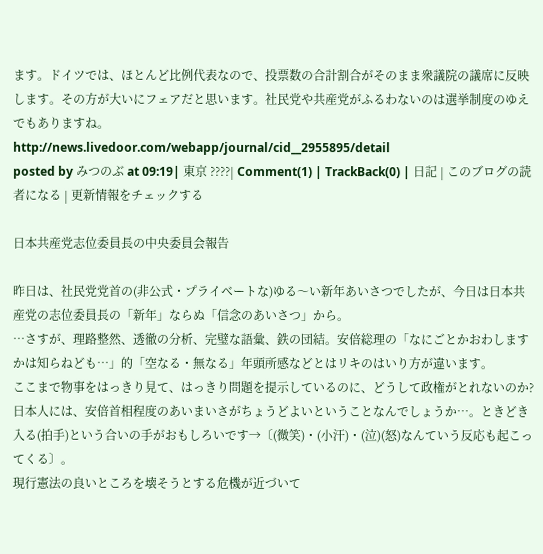ます。ドイツでは、ほとんど比例代表なので、投票数の合計割合がそのまま衆議院の議席に反映します。その方が大いにフェアだと思います。社民党や共産党がふるわないのは選挙制度のゆえでもありますね。
http://news.livedoor.com/webapp/journal/cid__2955895/detail
posted by みつのぶ at 09:19| 東京 ????| Comment(1) | TrackBack(0) | 日記 | このブログの読者になる | 更新情報をチェックする

日本共産党志位委員長の中央委員会報告

昨日は、社民党党首の(非公式・プライベートな)ゆる〜い新年あいさつでしたが、今日は日本共産党の志位委員長の「新年」ならぬ「信念のあいさつ」から。
…さすが、理路整然、透徹の分析、完璧な語彙、鉄の団結。安倍総理の「なにごとかおわしますかは知らねども…」的「空なる・無なる」年頭所感などとはリキのはいり方が違います。
ここまで物事をはっきり見て、はっきり問題を提示しているのに、どうして政権がとれないのか?日本人には、安倍首相程度のあいまいさがちょうどよいということなんでしょうか…。ときどき入る(拍手)という合いの手がおもしろいです→〔(微笑)・(小汗)・(泣)(怒)なんていう反応も起こってくる〕。
現行憲法の良いところを壊そうとする危機が近づいて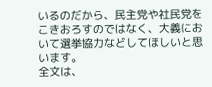いるのだから、民主党や社民党をこきおろすのではなく、大義において選挙協力などしてほしいと思います。
全文は、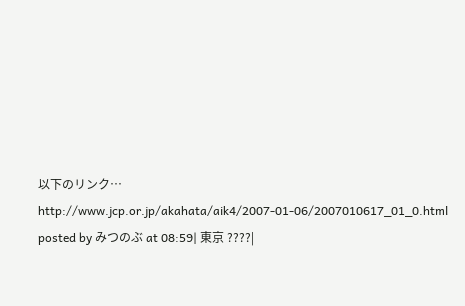以下のリンク…
http://www.jcp.or.jp/akahata/aik4/2007-01-06/2007010617_01_0.html
posted by みつのぶ at 08:59| 東京 ????|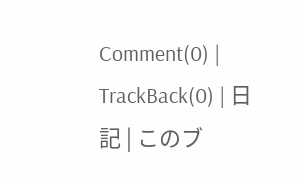Comment(0) | TrackBack(0) | 日記 | このブ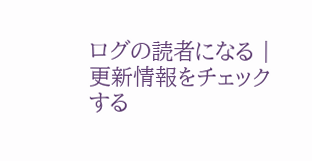ログの読者になる | 更新情報をチェックする